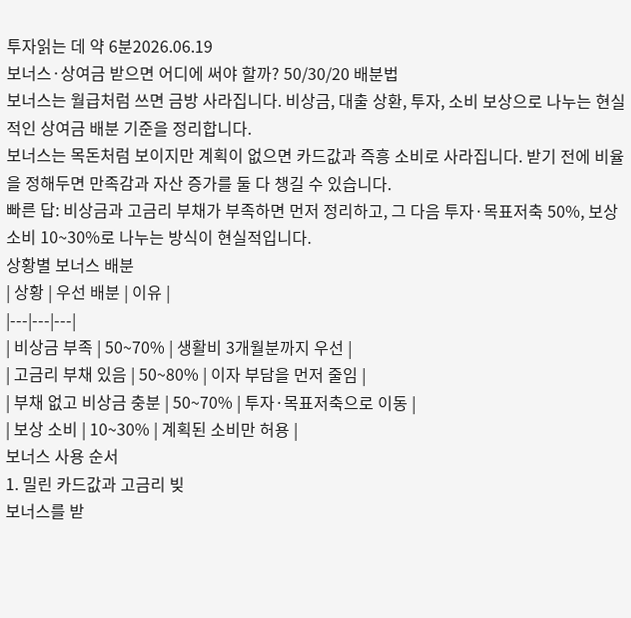투자읽는 데 약 6분2026.06.19
보너스·상여금 받으면 어디에 써야 할까? 50/30/20 배분법
보너스는 월급처럼 쓰면 금방 사라집니다. 비상금, 대출 상환, 투자, 소비 보상으로 나누는 현실적인 상여금 배분 기준을 정리합니다.
보너스는 목돈처럼 보이지만 계획이 없으면 카드값과 즉흥 소비로 사라집니다. 받기 전에 비율을 정해두면 만족감과 자산 증가를 둘 다 챙길 수 있습니다.
빠른 답: 비상금과 고금리 부채가 부족하면 먼저 정리하고, 그 다음 투자·목표저축 50%, 보상 소비 10~30%로 나누는 방식이 현실적입니다.
상황별 보너스 배분
| 상황 | 우선 배분 | 이유 |
|---|---|---|
| 비상금 부족 | 50~70% | 생활비 3개월분까지 우선 |
| 고금리 부채 있음 | 50~80% | 이자 부담을 먼저 줄임 |
| 부채 없고 비상금 충분 | 50~70% | 투자·목표저축으로 이동 |
| 보상 소비 | 10~30% | 계획된 소비만 허용 |
보너스 사용 순서
1. 밀린 카드값과 고금리 빚
보너스를 받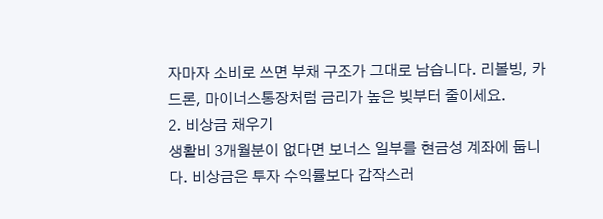자마자 소비로 쓰면 부채 구조가 그대로 남습니다. 리볼빙, 카드론, 마이너스통장처럼 금리가 높은 빚부터 줄이세요.
2. 비상금 채우기
생활비 3개월분이 없다면 보너스 일부를 현금성 계좌에 둡니다. 비상금은 투자 수익률보다 갑작스러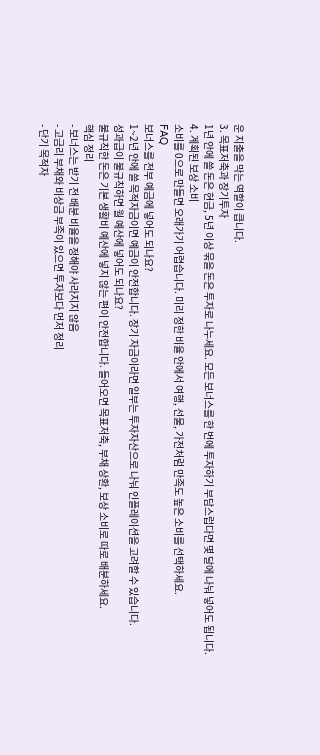운 지출을 막는 역할이 큽니다.
3. 목표저축과 장기투자
1년 안에 쓸 돈은 현금, 5년 이상 묶을 돈은 투자로 나누세요. 모든 보너스를 한 번에 투자하기 부담스럽다면 몇 달에 나눠 넣어도 됩니다.
4. 계획된 보상 소비
소비를 0으로 만들면 오래가기 어렵습니다. 미리 정한 비율 안에서 여행, 선물, 가전처럼 만족도 높은 소비를 선택하세요.
FAQ
보너스를 전부 예금에 넣어도 되나요?
1~2년 안에 쓸 목적자금이면 예금이 안전합니다. 장기 자금이라면 일부는 투자자산으로 나눠 인플레이션을 고려할 수 있습니다.
성과급이 불규칙하면 월 예산에 넣어도 되나요?
불규칙한 돈은 기본 생활비 예산에 넣지 않는 편이 안전합니다. 들어오면 목표저축, 부채 상환, 보상 소비로 따로 배분하세요.
핵심 정리
- 보너스는 받기 전 배분 비율을 정해야 사라지지 않음
- 고금리 부채와 비상금 부족이 있으면 투자보다 먼저 정리
- 단기 목적자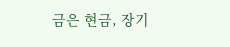금은 현금, 장기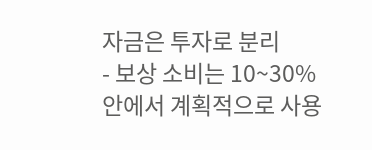자금은 투자로 분리
- 보상 소비는 10~30% 안에서 계획적으로 사용